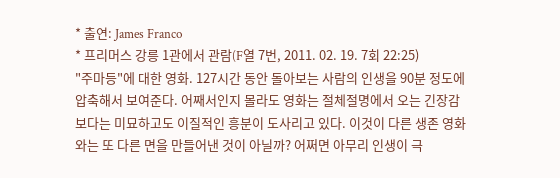* 출연: James Franco
* 프리머스 강릉 1관에서 관람(F열 7번, 2011. 02. 19. 7회 22:25)
"주마등"에 대한 영화. 127시간 동안 돌아보는 사람의 인생을 90분 정도에 압축해서 보여준다. 어째서인지 몰라도 영화는 절체절명에서 오는 긴장감 보다는 미묘하고도 이질적인 흥분이 도사리고 있다. 이것이 다른 생존 영화와는 또 다른 면을 만들어낸 것이 아닐까? 어쩌면 아무리 인생이 극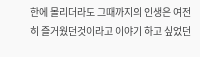한에 몰리더라도 그때까지의 인생은 여전히 즐거웠던것이라고 이야기 하고 싶었던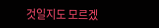것일지도 모르겠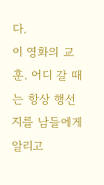다.
이 영화의 교훈. 어디 갈 때는 항상 행선지를 남들에게 알리고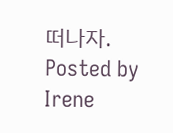떠나자.
Posted by Irene